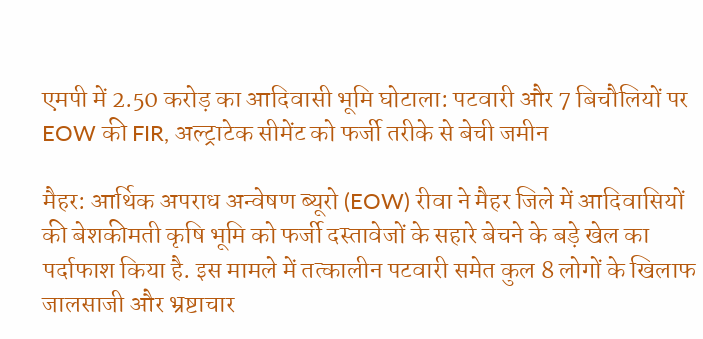एमपी में 2.50 करोड़ का आदिवासी भूमि घोटाला: पटवारी और 7 बिचौलियों पर EOW की FIR, अल्ट्राटेक सीमेंट को फर्जी तरीके से बेची जमीन

मैहर: आर्थिक अपराध अन्वेषण ब्यूरो (EOW) रीवा ने मैहर जिले में आदिवासियों की बेशकीमती कृषि भूमि को फर्जी दस्तावेजों के सहारे बेचने के बड़े खेल का पर्दाफाश किया है. इस मामले में तत्कालीन पटवारी समेत कुल 8 लोगों के खिलाफ जालसाजी और भ्रष्टाचार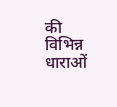की विभिन्न धाराओं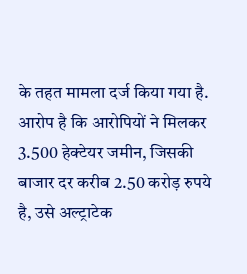के तहत मामला दर्ज किया गया है. आरोप है कि आरोपियों ने मिलकर 3.500 हेक्टेयर जमीन, जिसकी बाजार दर करीब 2.50 करोड़ रुपये है, उसे अल्ट्राटेक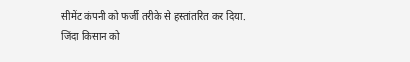सीमेंट कंपनी को फर्जी तरीके से हस्तांतरित कर दिया.
जिंदा किसान को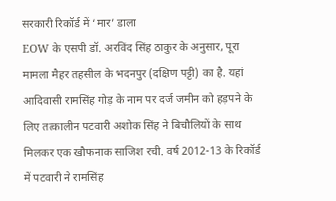सरकारी रिकॉर्ड में ‘मार’ डाला
EOW के एसपी डॉ. अरविंद सिंह ठाकुर के अनुसार, पूरा मामला मैहर तहसील के भदनपुर (दक्षिण पट्टी) का है. यहां आदिवासी रामसिंह गोड़ के नाम पर दर्ज जमीन को हड़पने के लिए तत्कालीन पटवारी अशोक सिंह ने बिचौलियों के साथ मिलकर एक खौफनाक साजिश रची. वर्ष 2012-13 के रिकॉर्ड में पटवारी ने रामसिंह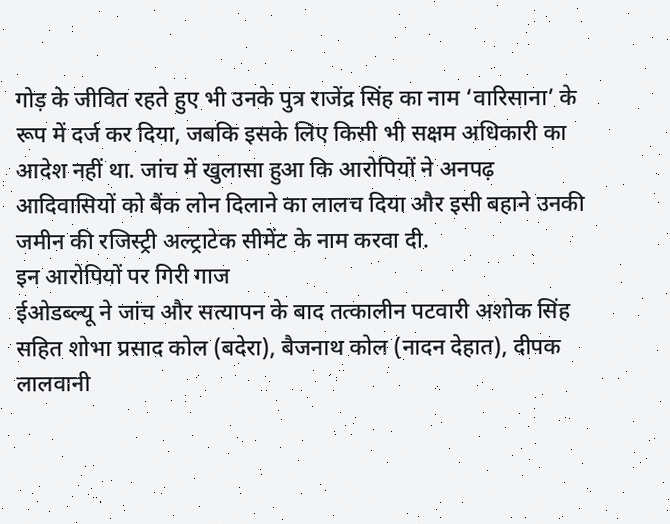गोड़ के जीवित रहते हुए भी उनके पुत्र राजेंद्र सिंह का नाम ‘वारिसाना’ के रूप में दर्ज कर दिया, जबकि इसके लिए किसी भी सक्षम अधिकारी का आदेश नहीं था. जांच में खुलासा हुआ कि आरोपियों ने अनपढ़ आदिवासियों को बैंक लोन दिलाने का लालच दिया और इसी बहाने उनकी जमीन की रजिस्ट्री अल्ट्राटेक सीमेंट के नाम करवा दी.
इन आरोपियों पर गिरी गाज
ईओडब्ल्यू ने जांच और सत्यापन के बाद तत्कालीन पटवारी अशोक सिंह सहित शोभा प्रसाद कोल (बदेरा), बैजनाथ कोल (नादन देहात), दीपक लालवानी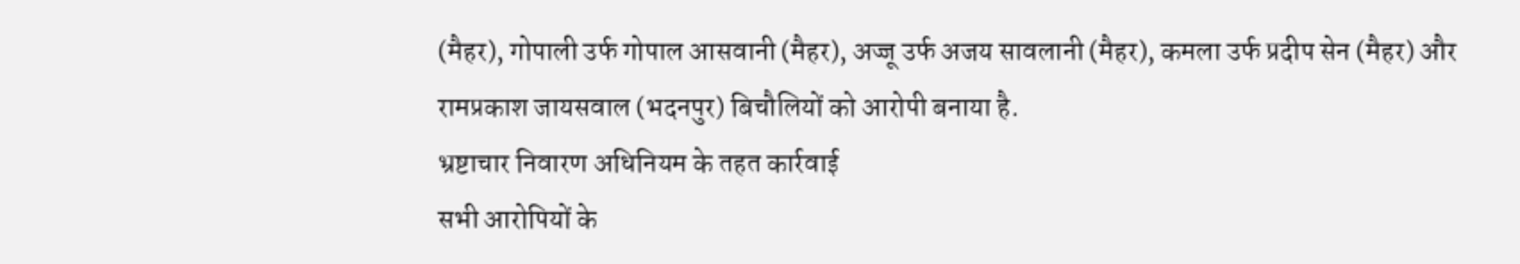(मैहर), गोपाली उर्फ गोपाल आसवानी (मैहर), अज्जू उर्फ अजय सावलानी (मैहर), कमला उर्फ प्रदीप सेन (मैहर) और रामप्रकाश जायसवाल (भदनपुर) बिचौलियों को आरोपी बनाया है.
भ्रष्टाचार निवारण अधिनियम के तहत कार्रवाई
सभी आरोपियों के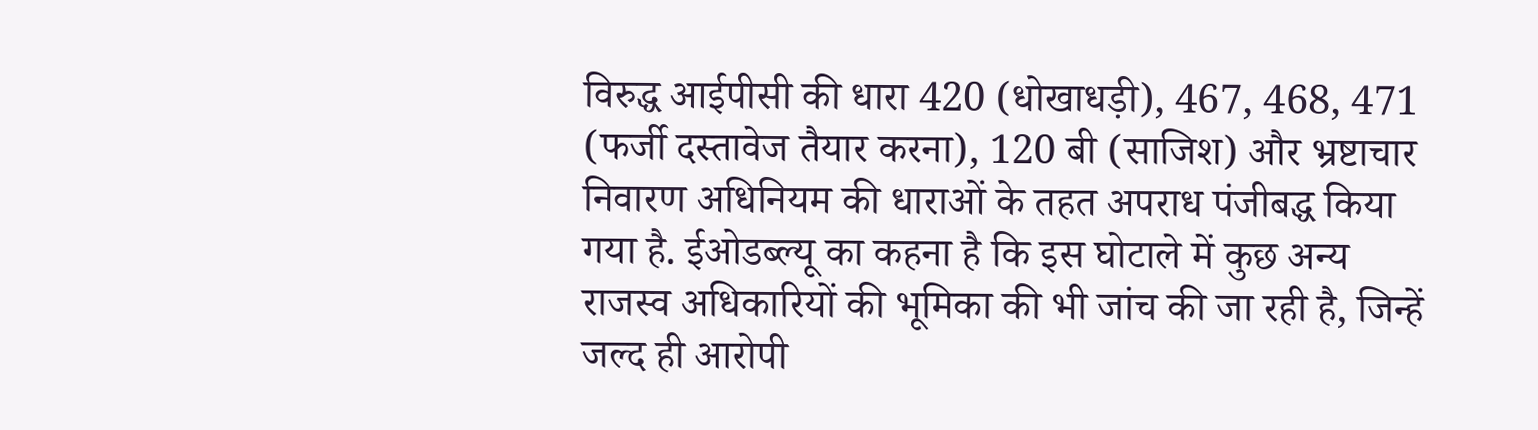विरुद्ध आईपीसी की धारा 420 (धोखाधड़ी), 467, 468, 471 (फर्जी दस्तावेज तैयार करना), 120 बी (साजिश) और भ्रष्टाचार निवारण अधिनियम की धाराओं के तहत अपराध पंजीबद्ध किया गया है. ईओडब्ल्यू का कहना है कि इस घोटाले में कुछ अन्य राजस्व अधिकारियों की भूमिका की भी जांच की जा रही है, जिन्हें जल्द ही आरोपी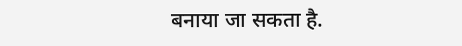बनाया जा सकता है.